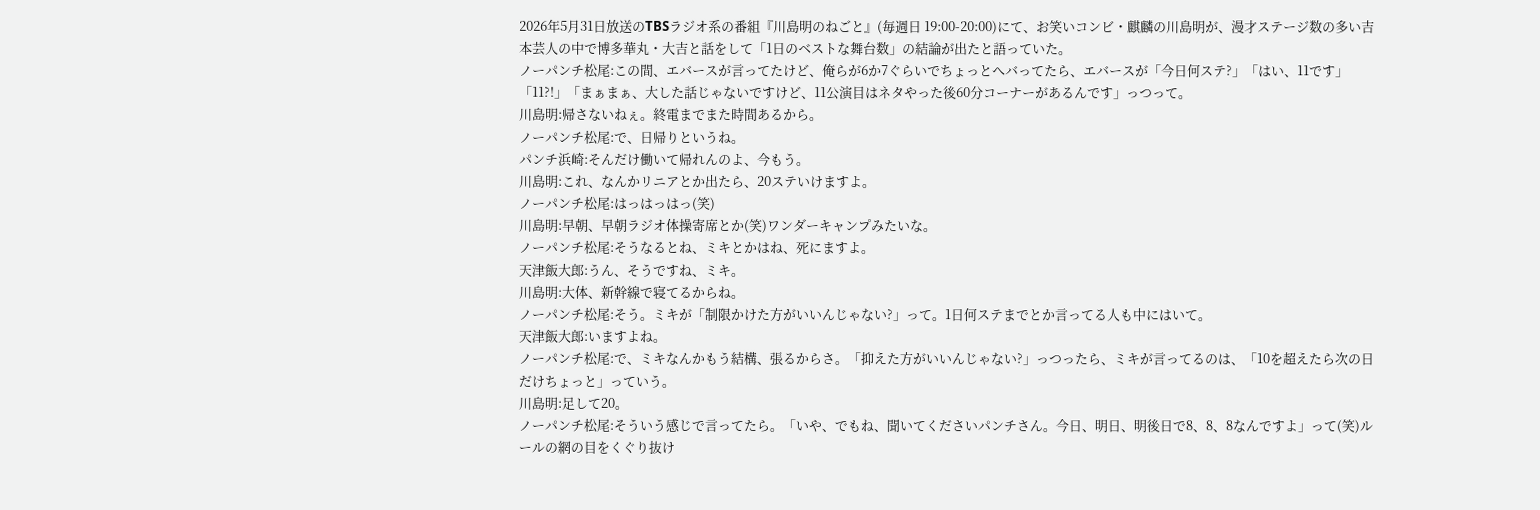2026年5月31日放送のTBSラジオ系の番組『川島明のねごと』(毎週日 19:00-20:00)にて、お笑いコンビ・麒麟の川島明が、漫才ステージ数の多い吉本芸人の中で博多華丸・大吉と話をして「1日のベストな舞台数」の結論が出たと語っていた。
ノーパンチ松尾:この間、エバースが言ってたけど、俺らが6か7ぐらいでちょっとへバってたら、エバースが「今日何ステ?」「はい、11です」「11?!」「まぁまぁ、大した話じゃないですけど、11公演目はネタやった後60分コーナーがあるんです」っつって。
川島明:帰さないねぇ。終電までまた時間あるから。
ノーパンチ松尾:で、日帰りというね。
パンチ浜崎:そんだけ働いて帰れんのよ、今もう。
川島明:これ、なんかリニアとか出たら、20ステいけますよ。
ノーパンチ松尾:はっはっはっ(笑)
川島明:早朝、早朝ラジオ体操寄席とか(笑)ワンダーキャンプみたいな。
ノーパンチ松尾:そうなるとね、ミキとかはね、死にますよ。
天津飯大郎:うん、そうですね、ミキ。
川島明:大体、新幹線で寝てるからね。
ノーパンチ松尾:そう。ミキが「制限かけた方がいいんじゃない?」って。1日何ステまでとか言ってる人も中にはいて。
天津飯大郎:いますよね。
ノーパンチ松尾:で、ミキなんかもう結構、張るからさ。「抑えた方がいいんじゃない?」っつったら、ミキが言ってるのは、「10を超えたら次の日だけちょっと」っていう。
川島明:足して20。
ノーパンチ松尾:そういう感じで言ってたら。「いや、でもね、聞いてくださいパンチさん。今日、明日、明後日で8、8、8なんですよ」って(笑)ルールの網の目をくぐり抜け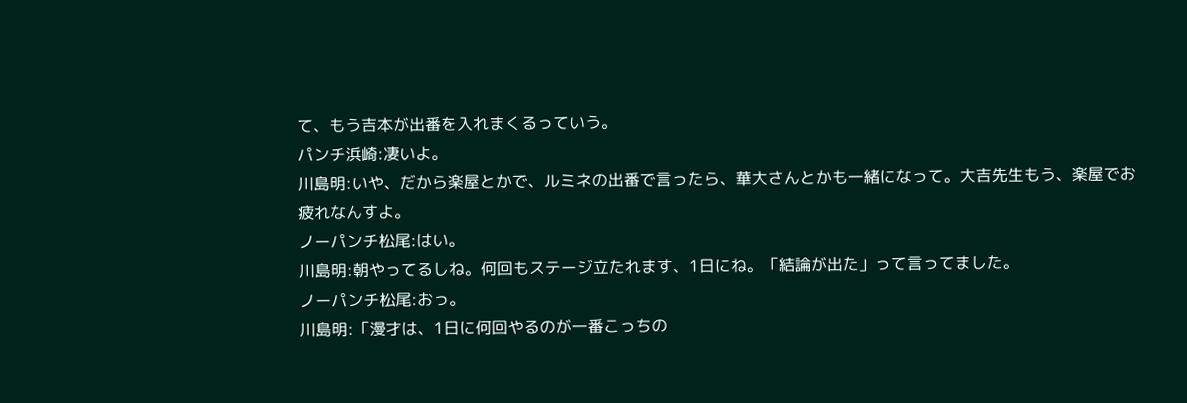て、もう吉本が出番を入れまくるっていう。
パンチ浜崎:凄いよ。
川島明:いや、だから楽屋とかで、ルミネの出番で言ったら、華大さんとかも一緒になって。大吉先生もう、楽屋でお疲れなんすよ。
ノーパンチ松尾:はい。
川島明:朝やってるしね。何回もステージ立たれます、1日にね。「結論が出た」って言ってました。
ノーパンチ松尾:おっ。
川島明:「漫才は、1日に何回やるのが一番こっちの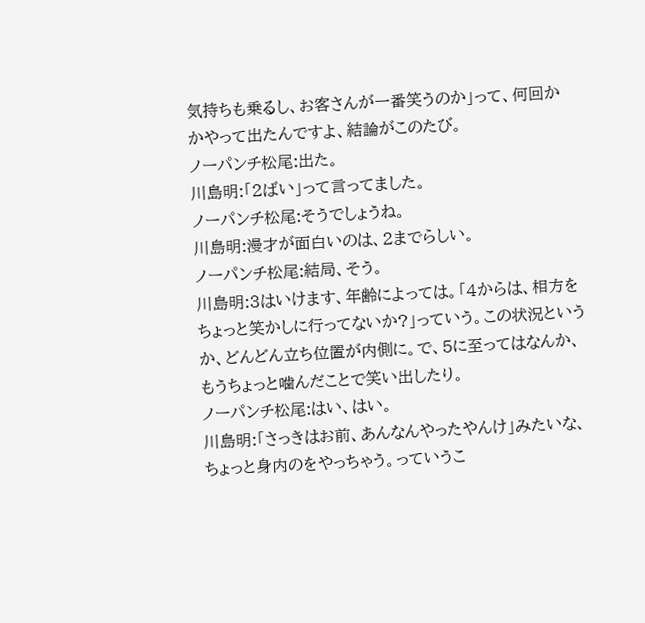気持ちも乗るし、お客さんが一番笑うのか」って、何回かかやって出たんですよ、結論がこのたび。
ノーパンチ松尾:出た。
川島明:「2ばい」って言ってました。
ノーパンチ松尾:そうでしょうね。
川島明:漫才が面白いのは、2までらしい。
ノーパンチ松尾:結局、そう。
川島明:3はいけます、年齢によっては。「4からは、相方をちょっと笑かしに行ってないか?」っていう。この状況というか、どんどん立ち位置が内側に。で、5に至ってはなんか、もうちょっと噛んだことで笑い出したり。
ノーパンチ松尾:はい、はい。
川島明:「さっきはお前、あんなんやったやんけ」みたいな、ちょっと身内のをやっちゃう。っていうこ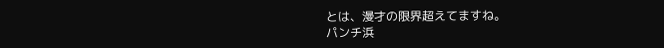とは、漫才の限界超えてますね。
パンチ浜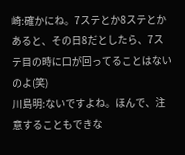崎:確かにね。7ステとか8ステとかあると、その日8だとしたら、7ステ目の時に口が回ってることはないのよ(笑)
川島明:ないですよね。ほんで、注意することもできな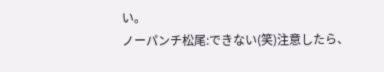い。
ノーパンチ松尾:できない(笑)注意したら、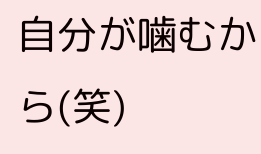自分が噛むから(笑)